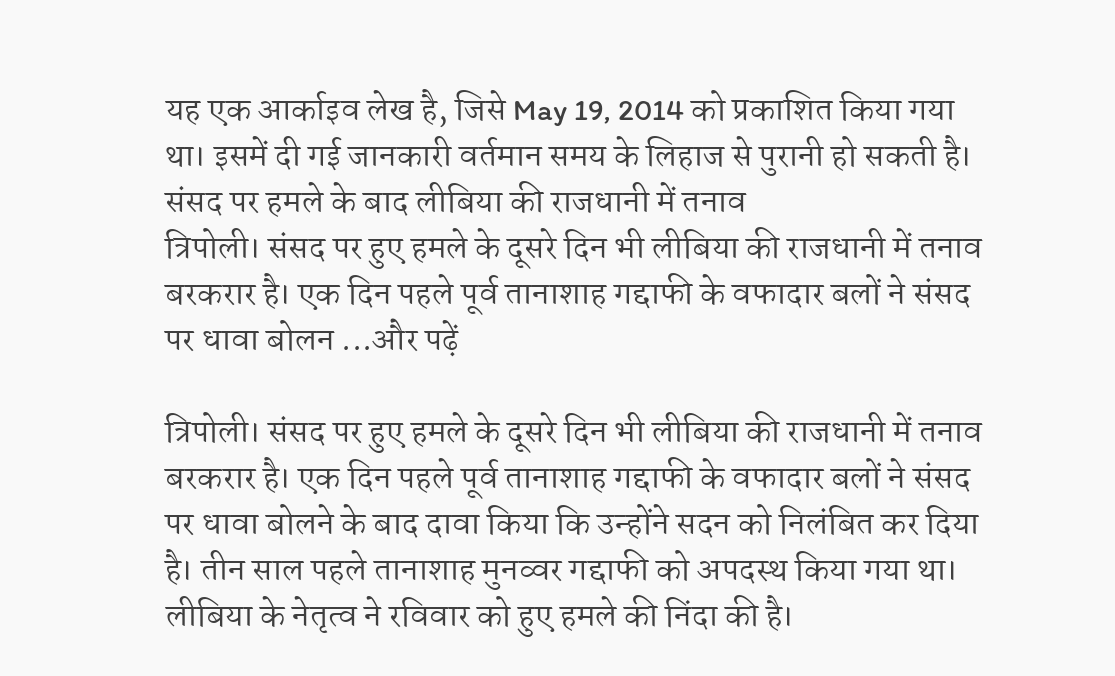यह एक आर्काइव लेख है, जिसे May 19, 2014 को प्रकाशित किया गया था। इसमें दी गई जानकारी वर्तमान समय के लिहाज से पुरानी हो सकती है।
संसद पर हमले के बाद लीबिया की राजधानी में तनाव
त्रिपोली। संसद पर हुए हमले के दूसरे दिन भी लीबिया की राजधानी में तनाव बरकरार है। एक दिन पहले पूर्व तानाशाह गद्दाफी के वफादार बलों ने संसद पर धावा बोलन ...और पढ़ें

त्रिपोली। संसद पर हुए हमले के दूसरे दिन भी लीबिया की राजधानी में तनाव बरकरार है। एक दिन पहले पूर्व तानाशाह गद्दाफी के वफादार बलों ने संसद पर धावा बोलने के बाद दावा किया कि उन्होंने सदन को निलंबित कर दिया है। तीन साल पहले तानाशाह मुनव्वर गद्दाफी को अपदस्थ किया गया था।
लीबिया के नेतृत्व ने रविवार को हुए हमले की निंदा की है।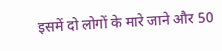इसमें दो लोगों के मारे जाने और 50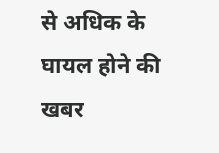से अधिक के घायल होने की खबर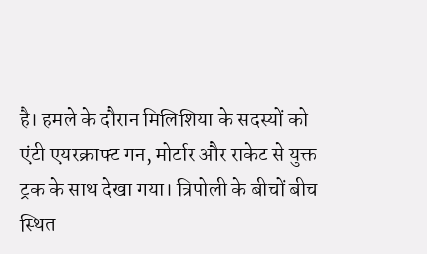है। हमले के दौरान मिलिशिया के सदस्यों को एंटी एयरक्राफ्ट गन, मोर्टार और राकेट से युक्त ट्रक के साथ देखा गया। त्रिपोली के बीचों बीच स्थित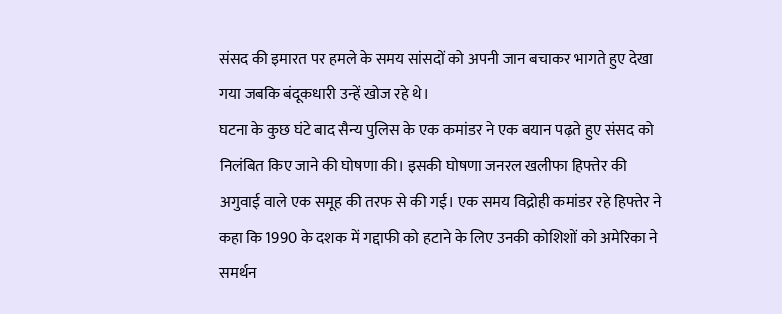संसद की इमारत पर हमले के समय सांसदों को अपनी जान बचाकर भागते हुए देखा गया जबकि बंदूकधारी उन्हें खोज रहे थे।
घटना के कुछ घंटे बाद सैन्य पुलिस के एक कमांडर ने एक बयान पढ़ते हुए संसद को निलंबित किए जाने की घोषणा की। इसकी घोषणा जनरल खलीफा हिफ्तेर की अगुवाई वाले एक समूह की तरफ से की गई। एक समय विद्रोही कमांडर रहे हिफ्तेर ने कहा कि 1990 के दशक में गद्दाफी को हटाने के लिए उनकी कोशिशों को अमेरिका ने समर्थन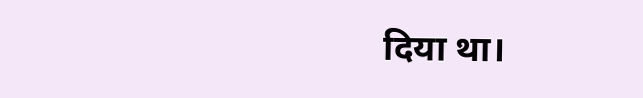दिया था।